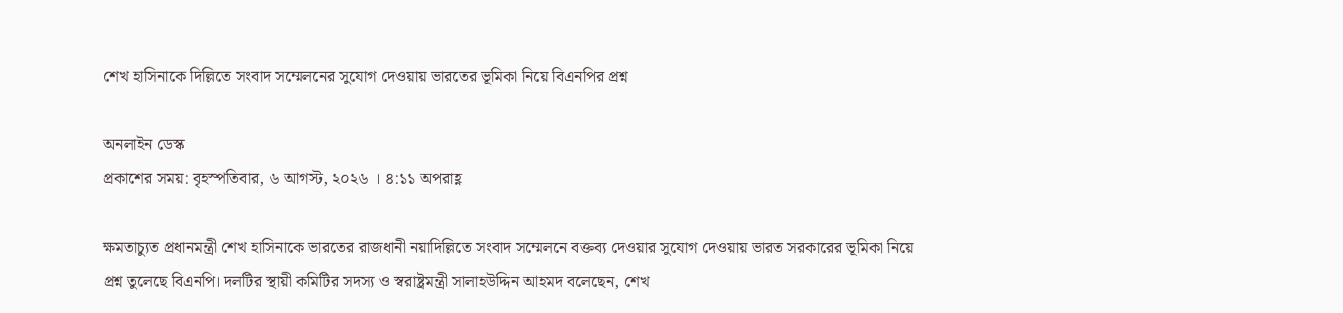শেখ হাসিনাকে দিল্লিতে সংবাদ সম্মেলনের সুযোগ দেওয়ায় ভারতের ভূমিকা নিয়ে বিএনপির প্রশ্ন

অনলাইন ডেস্ক
প্রকাশের সময়: বৃহস্পতিবার, ৬ আগস্ট, ২০২৬ । ৪:১১ অপরাহ্ণ

ক্ষমতাচ্যুত প্রধানমন্ত্রী শেখ হাসিনাকে ভারতের রাজধানী নয়াদিল্লিতে সংবাদ সম্মেলনে বক্তব্য দেওয়ার সুযোগ দেওয়ায় ভারত সরকারের ভূমিকা নিয়ে প্রশ্ন তুলেছে বিএনপি। দলটির স্থায়ী কমিটির সদস্য ও স্বরাষ্ট্রমন্ত্রী সালাহউদ্দিন আহমদ বলেছেন, শেখ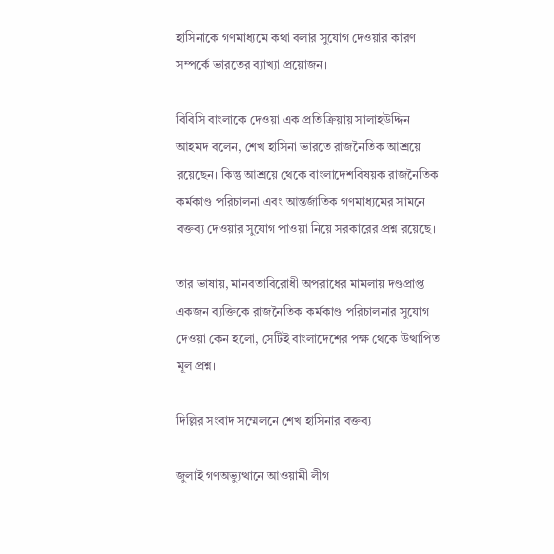হাসিনাকে গণমাধ্যমে কথা বলার সুযোগ দেওয়ার কারণ সম্পর্কে ভারতের ব্যাখ্যা প্রয়োজন।

বিবিসি বাংলাকে দেওয়া এক প্রতিক্রিয়ায় সালাহউদ্দিন আহমদ বলেন, শেখ হাসিনা ভারতে রাজনৈতিক আশ্রয়ে রয়েছেন। কিন্তু আশ্রয়ে থেকে বাংলাদেশবিষয়ক রাজনৈতিক কর্মকাণ্ড পরিচালনা এবং আন্তর্জাতিক গণমাধ্যমের সামনে বক্তব্য দেওয়ার সুযোগ পাওয়া নিয়ে সরকারের প্রশ্ন রয়েছে।

তার ভাষায়, মানবতাবিরোধী অপরাধের মামলায় দণ্ডপ্রাপ্ত একজন ব্যক্তিকে রাজনৈতিক কর্মকাণ্ড পরিচালনার সুযোগ দেওয়া কেন হলো, সেটিই বাংলাদেশের পক্ষ থেকে উত্থাপিত মূল প্রশ্ন।

দিল্লির সংবাদ সম্মেলনে শেখ হাসিনার বক্তব্য

জুলাই গণঅভ্যুত্থানে আওয়ামী লীগ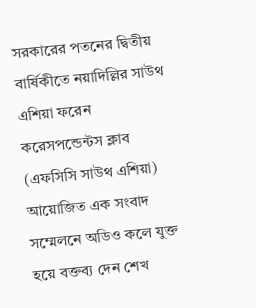সরকারের পতনের দ্বিতীয় বার্ষিকীতে নয়াদিল্লির সাউথ এশিয়া ফরেন করেসপন্ডেন্টস ক্লাব (এফসিসি সাউথ এশিয়া) আয়োজিত এক সংবাদ সম্মেলনে অডিও কলে যুক্ত হয়ে বক্তব্য দেন শেখ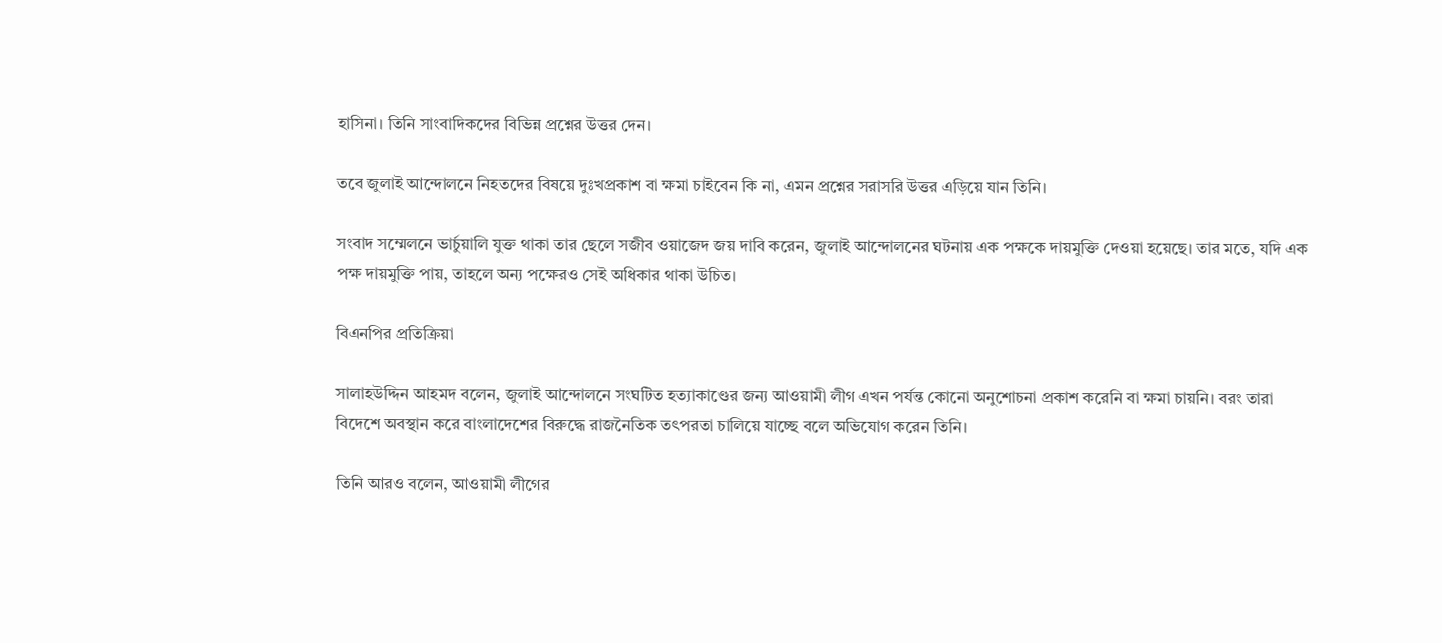হাসিনা। তিনি সাংবাদিকদের বিভিন্ন প্রশ্নের উত্তর দেন।

তবে জুলাই আন্দোলনে নিহতদের বিষয়ে দুঃখপ্রকাশ বা ক্ষমা চাইবেন কি না, এমন প্রশ্নের সরাসরি উত্তর এড়িয়ে যান তিনি।

সংবাদ সম্মেলনে ভার্চুয়ালি যুক্ত থাকা তার ছেলে সজীব ওয়াজেদ জয় দাবি করেন, জুলাই আন্দোলনের ঘটনায় এক পক্ষকে দায়মুক্তি দেওয়া হয়েছে। তার মতে, যদি এক পক্ষ দায়মুক্তি পায়, তাহলে অন্য পক্ষেরও সেই অধিকার থাকা উচিত।

বিএনপির প্রতিক্রিয়া

সালাহউদ্দিন আহমদ বলেন, জুলাই আন্দোলনে সংঘটিত হত্যাকাণ্ডের জন্য আওয়ামী লীগ এখন পর্যন্ত কোনো অনুশোচনা প্রকাশ করেনি বা ক্ষমা চায়নি। বরং তারা বিদেশে অবস্থান করে বাংলাদেশের বিরুদ্ধে রাজনৈতিক তৎপরতা চালিয়ে যাচ্ছে বলে অভিযোগ করেন তিনি।

তিনি আরও বলেন, আওয়ামী লীগের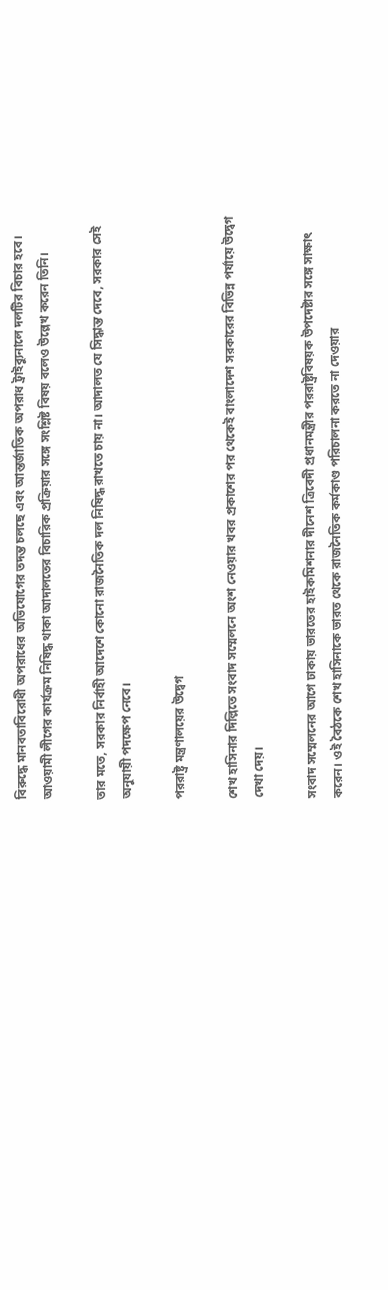বিরুদ্ধে মানবতাবিরোধী অপরাধের অভিযোগের তদন্ত চলছে এবং আন্তর্জাতিক অপরাধ ট্রাইব্যুনালে দলটির বিচার হবে। আওয়ামী লীগের কার্যক্রম নিষিদ্ধ থাকা আদালতের বিচারিক প্রক্রিয়ার সঙ্গে সংশ্লিষ্ট বিষয় বলেও উল্লেখ করেন তিনি।

তার মতে, সরকার নির্বাহী আদেশে কোনো রাজনৈতিক দল নিষিদ্ধ রাখতে চায় না। আদালত যে সিদ্ধান্ত দেবে, সরকার সেই অনুযায়ী পদক্ষেপ নেবে।

পররাষ্ট্র মন্ত্রণালয়ের উদ্বেগ

শেখ হাসিনার দিল্লিতে সংবাদ সম্মেলনে অংশ নেওয়ার খবর প্রকাশের পর থেকেই বাংলাদেশ সরকারের বিভিন্ন পর্যায়ে উদ্বেগ দেখা দেয়।

সংবাদ সম্মেলনের আগে ঢাকায় ভারতের হাইকমিশনার দীনেশ ত্রিবেদী প্রধানমন্ত্রীর পররাষ্ট্রবিষয়ক উপদেষ্টার সঙ্গে সাক্ষাৎ করেন। ওই বৈঠকে শেখ হাসিনাকে ভারত থেকে রাজনৈতিক কর্মকাণ্ড পরিচালনা করতে না দেওয়ার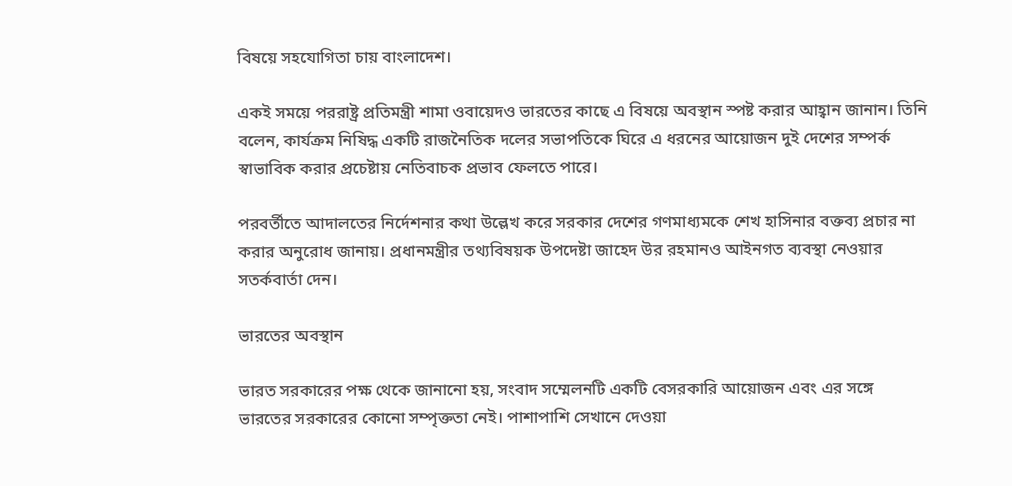বিষয়ে সহযোগিতা চায় বাংলাদেশ।

একই সময়ে পররাষ্ট্র প্রতিমন্ত্রী শামা ওবায়েদও ভারতের কাছে এ বিষয়ে অবস্থান স্পষ্ট করার আহ্বান জানান। তিনি বলেন, কার্যক্রম নিষিদ্ধ একটি রাজনৈতিক দলের সভাপতিকে ঘিরে এ ধরনের আয়োজন দুই দেশের সম্পর্ক স্বাভাবিক করার প্রচেষ্টায় নেতিবাচক প্রভাব ফেলতে পারে।

পরবর্তীতে আদালতের নির্দেশনার কথা উল্লেখ করে সরকার দেশের গণমাধ্যমকে শেখ হাসিনার বক্তব্য প্রচার না করার অনুরোধ জানায়। প্রধানমন্ত্রীর তথ্যবিষয়ক উপদেষ্টা জাহেদ উর রহমানও আইনগত ব্যবস্থা নেওয়ার সতর্কবার্তা দেন।

ভারতের অবস্থান

ভারত সরকারের পক্ষ থেকে জানানো হয়, সংবাদ সম্মেলনটি একটি বেসরকারি আয়োজন এবং এর সঙ্গে ভারতের সরকারের কোনো সম্পৃক্ততা নেই। পাশাপাশি সেখানে দেওয়া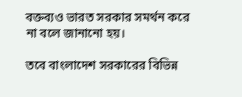বক্তব্যও ভারত সরকার সমর্থন করে না বলে জানানো হয়।

তবে বাংলাদেশ সরকারের বিভিন্ন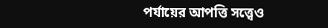পর্যায়ের আপত্তি সত্ত্বেও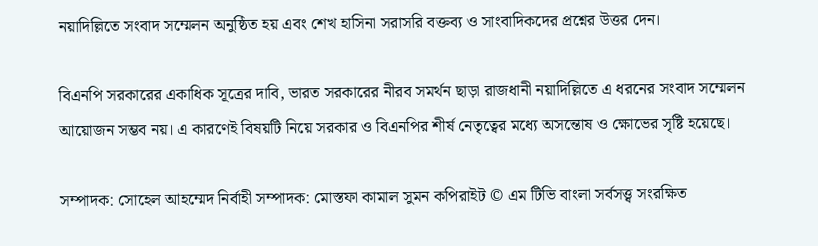নয়াদিল্লিতে সংবাদ সম্মেলন অনুষ্ঠিত হয় এবং শেখ হাসিনা সরাসরি বক্তব্য ও সাংবাদিকদের প্রশ্নের উত্তর দেন।

বিএনপি সরকারের একাধিক সূত্রের দাবি, ভারত সরকারের নীরব সমর্থন ছাড়া রাজধানী নয়াদিল্লিতে এ ধরনের সংবাদ সম্মেলন আয়োজন সম্ভব নয়। এ কারণেই বিষয়টি নিয়ে সরকার ও বিএনপির শীর্ষ নেতৃত্বের মধ্যে অসন্তোষ ও ক্ষোভের সৃষ্টি হয়েছে।

সম্পাদক: সোহেল আহম্মেদ নির্বাহী সম্পাদক: মোস্তফা কামাল সুমন কপিরাইট © এম টিভি বাংলা সর্বসত্ত্ব সংরক্ষিত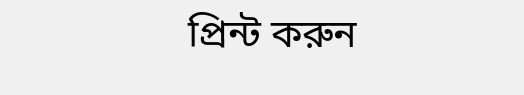প্রিন্ট করুন